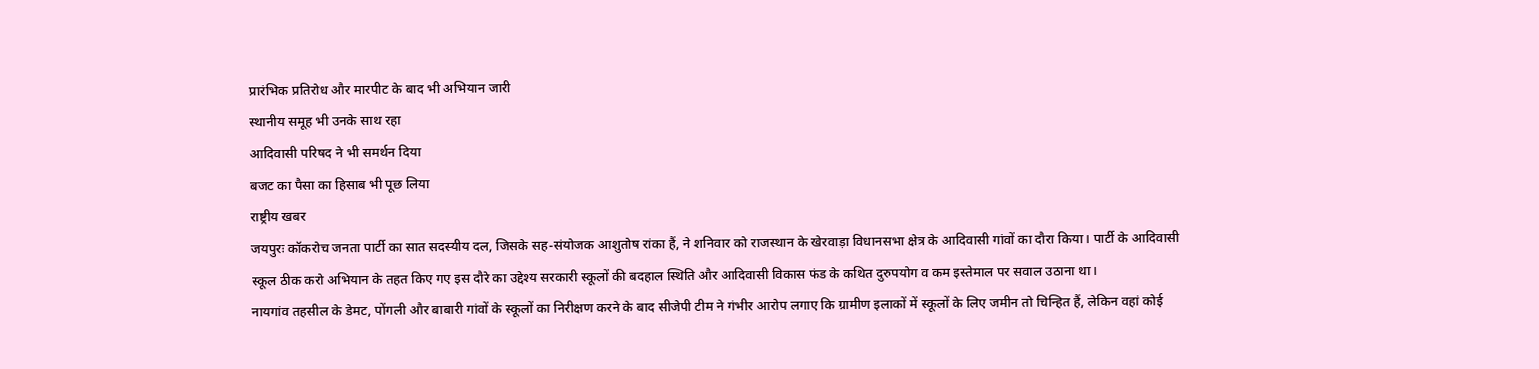प्रारंभिक प्रतिरोध और मारपीट के बाद भी अभियान जारी
स्थानीय समूह भी उनके साथ रहा
आदिवासी परिषद ने भी समर्थन दिया
बजट का पैसा का हिसाब भी पूछ लिया
राष्ट्रीय खबर
जयपुरः कॉकरोच जनता पार्टी का सात सदस्यीय दल, जिसके सह-संयोजक आशुतोष रांका हैं, ने शनिवार को राजस्थान के खेरवाड़ा विधानसभा क्षेत्र के आदिवासी गांवों का दौरा किया। पार्टी के आदिवासी स्कूल ठीक करो अभियान के तहत किए गए इस दौरे का उद्देश्य सरकारी स्कूलों की बदहाल स्थिति और आदिवासी विकास फंड के कथित दुरुपयोग व कम इस्तेमाल पर सवाल उठाना था।
नायगांव तहसील के डेमट, पोंगली और बाबारी गांवों के स्कूलों का निरीक्षण करने के बाद सीजेपी टीम ने गंभीर आरोप लगाए कि ग्रामीण इलाकों में स्कूलों के लिए जमीन तो चिन्हित हैं, लेकिन वहां कोई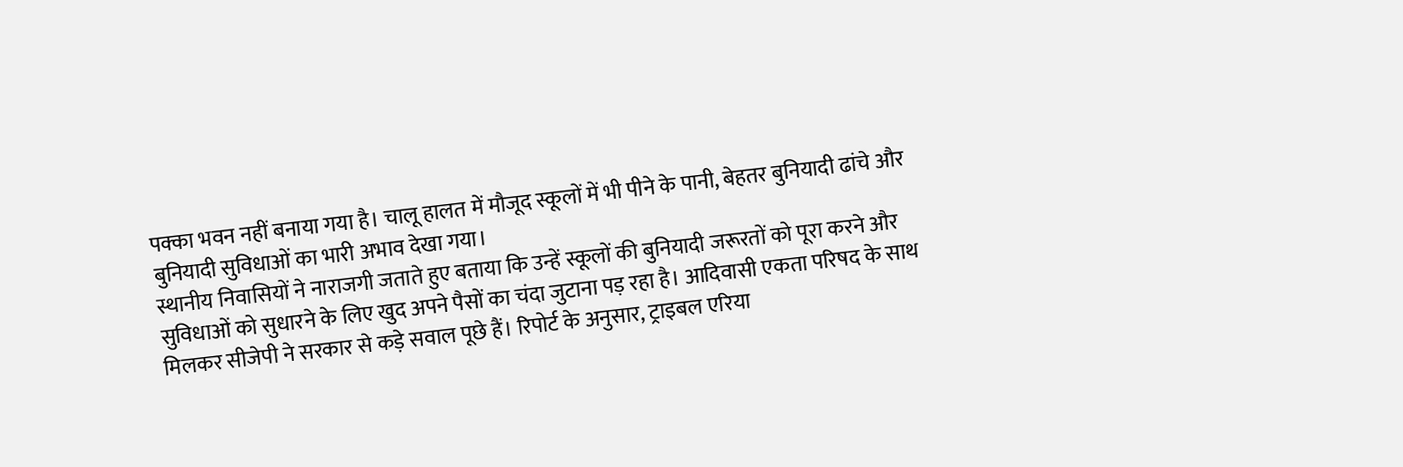पक्का भवन नहीं बनाया गया है। चालू हालत में मौजूद स्कूलों में भी पीने के पानी, बेहतर बुनियादी ढांचे और बुनियादी सुविधाओं का भारी अभाव देखा गया।
स्थानीय निवासियों ने नाराजगी जताते हुए बताया कि उन्हें स्कूलों की बुनियादी जरूरतों को पूरा करने और सुविधाओं को सुधारने के लिए खुद अपने पैसों का चंदा जुटाना पड़ रहा है। आदिवासी एकता परिषद के साथ मिलकर सीजेपी ने सरकार से कड़े सवाल पूछे हैं। रिपोर्ट के अनुसार, ट्राइबल एरिया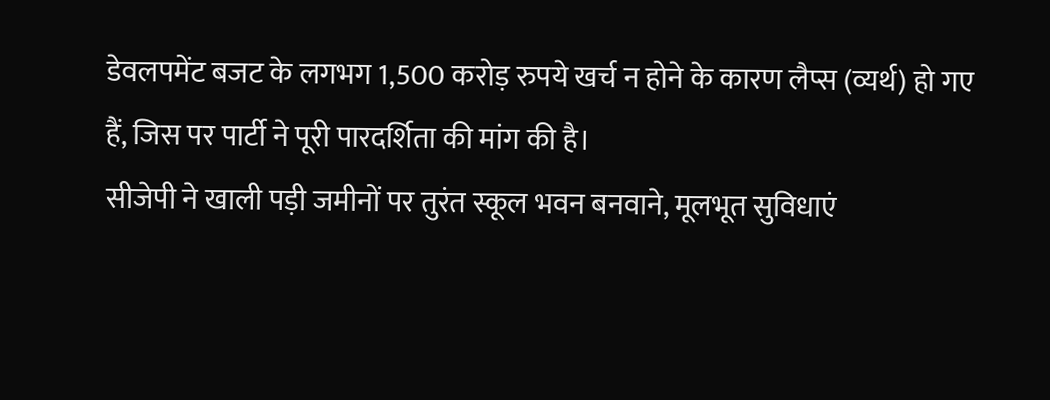डेवलपमेंट बजट के लगभग 1,500 करोड़ रुपये खर्च न होने के कारण लैप्स (व्यर्थ) हो गए हैं, जिस पर पार्टी ने पूरी पारदर्शिता की मांग की है।
सीजेपी ने खाली पड़ी जमीनों पर तुरंत स्कूल भवन बनवाने, मूलभूत सुविधाएं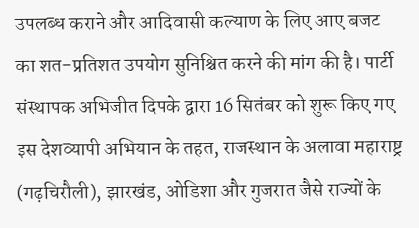उपलब्ध कराने और आदिवासी कल्याण के लिए आए बजट का शत-प्रतिशत उपयोग सुनिश्चित करने की मांग की है। पार्टी संस्थापक अभिजीत दिपके द्वारा 16 सितंबर को शुरू किए गए इस देशव्यापी अभियान के तहत, राजस्थान के अलावा महाराष्ट्र (गढ़चिरौली), झारखंड, ओडिशा और गुजरात जैसे राज्यों के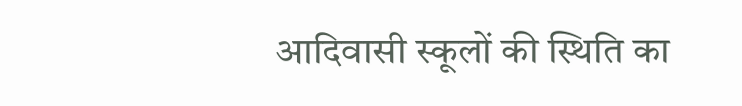आदिवासी स्कूलों की स्थिति का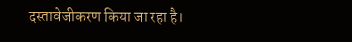दस्तावेजीकरण किया जा रहा है।